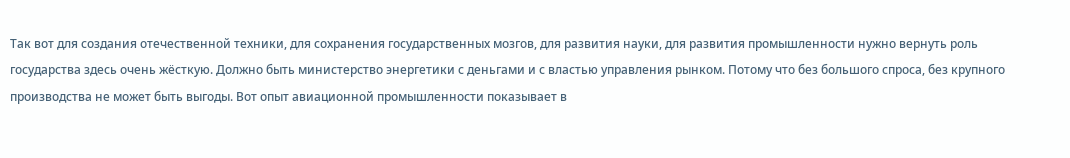Так вот для создания отечественной техники, для сохранения государственных мозгов, для развития науки, для развития промышленности нужно вернуть роль государства здесь очень жёсткую. Должно быть министерство энергетики с деньгами и с властью управления рынком. Потому что без большого спроса, без крупного производства не может быть выгоды. Вот опыт авиационной промышленности показывает в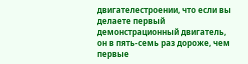двигателестроении, что если вы делаете первый демонстрационный двигатель, он в пять-семь раз дороже, чем первые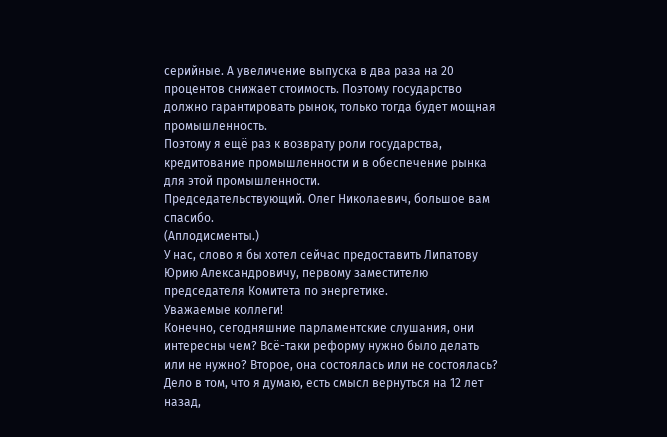серийные. А увеличение выпуска в два раза на 20 процентов снижает стоимость. Поэтому государство должно гарантировать рынок, только тогда будет мощная промышленность.
Поэтому я ещё раз к возврату роли государства, кредитование промышленности и в обеспечение рынка для этой промышленности.
Председательствующий. Олег Николаевич, большое вам спасибо.
(Аплодисменты.)
У нас, слово я бы хотел сейчас предоставить Липатову Юрию Александровичу, первому заместителю председателя Комитета по энергетике.
Уважаемые коллеги!
Конечно, сегодняшние парламентские слушания, они интересны чем? Всё-таки реформу нужно было делать или не нужно? Второе, она состоялась или не состоялась?
Дело в том, что я думаю, есть смысл вернуться на 12 лет назад,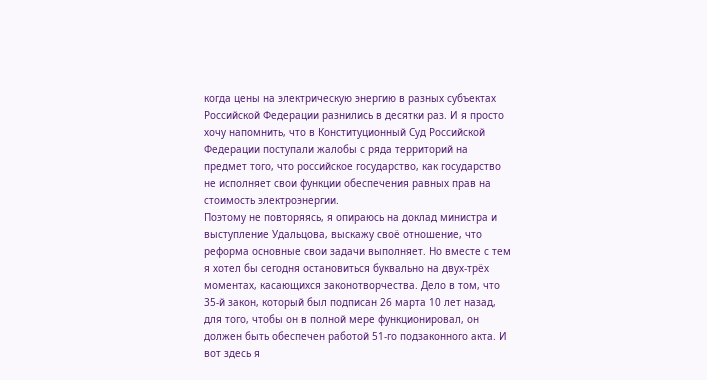когда цены на электрическую энергию в разных субъектах Российской Федерации разнились в десятки раз. И я просто хочу напомнить, что в Конституционный Суд Российской Федерации поступали жалобы с ряда территорий на предмет того, что российское государство, как государство не исполняет свои функции обеспечения равных прав на стоимость электроэнергии.
Поэтому не повторяясь, я опираюсь на доклад министра и выступление Удальцова, выскажу своё отношение, что реформа основные свои задачи выполняет. Но вместе с тем я хотел бы сегодня остановиться буквально на двух-трёх моментах, касающихся законотворчества. Дело в том, что 35-й закон, который был подписан 26 марта 10 лет назад, для того, чтобы он в полной мере функционировал, он должен быть обеспечен работой 51-го подзаконного акта. И вот здесь я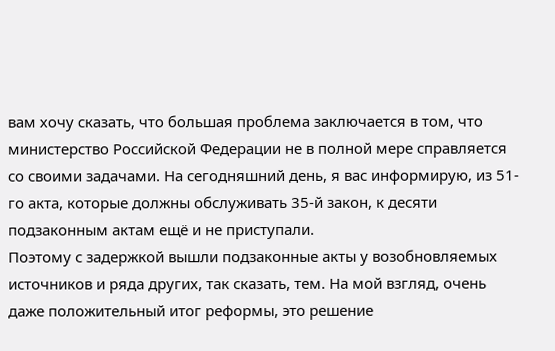вам хочу сказать, что большая проблема заключается в том, что министерство Российской Федерации не в полной мере справляется со своими задачами. На сегодняшний день, я вас информирую, из 51-го акта, которые должны обслуживать 35-й закон, к десяти подзаконным актам ещё и не приступали.
Поэтому с задержкой вышли подзаконные акты у возобновляемых источников и ряда других, так сказать, тем. На мой взгляд, очень даже положительный итог реформы, это решение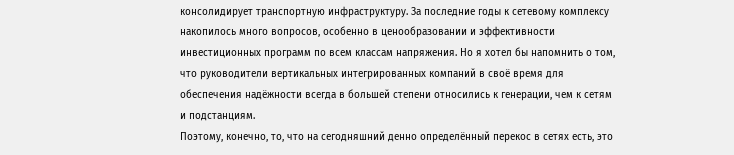консолидирует транспортную инфраструктуру. За последние годы к сетевому комплексу накопилось много вопросов, особенно в ценообразовании и эффективности инвестиционных программ по всем классам напряжения. Но я хотел бы напомнить о том, что руководители вертикальных интегрированных компаний в своё время для обеспечения надёжности всегда в большей степени относились к генерации, чем к сетям и подстанциям.
Поэтому, конечно, то, что на сегодняшний денно определённый перекос в сетях есть, это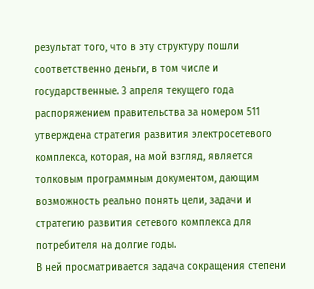результат того, что в эту структуру пошли соответственно деньги, в том числе и государственные. 3 апреля текущего года распоряжением правительства за номером 511 утверждена стратегия развития электросетевого комплекса, которая, на мой взгляд, является толковым программным документом, дающим возможность реально понять цели, задачи и стратегию развития сетевого комплекса для потребителя на долгие годы.
В ней просматривается задача сокращения степени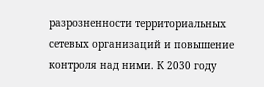разрозненности территориальных сетевых организаций и повышение контроля над ними. К 2030 году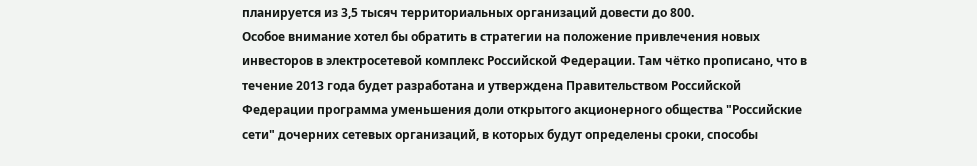планируется из 3,5 тысяч территориальных организаций довести до 800.
Особое внимание хотел бы обратить в стратегии на положение привлечения новых инвесторов в электросетевой комплекс Российской Федерации. Там чётко прописано, что в течение 2013 года будет разработана и утверждена Правительством Российской Федерации программа уменьшения доли открытого акционерного общества "Российские сети" дочерних сетевых организаций, в которых будут определены сроки, способы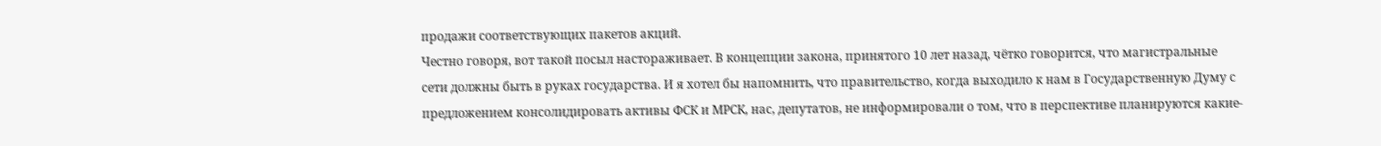продажи соответствующих пакетов акций.
Честно говоря, вот такой посыл настораживает. В концепции закона, принятого 10 лет назад, чётко говорится, что магистральные сети должны быть в руках государства. И я хотел бы напомнить, что правительство, когда выходило к нам в Государственную Думу с предложением консолидировать активы ФСК и МРСК, нас, депутатов, не информировали о том, что в перспективе планируются какие-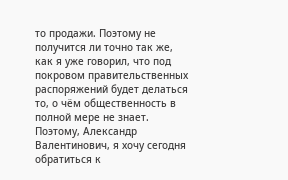то продажи. Поэтому не получится ли точно так же, как я уже говорил, что под покровом правительственных распоряжений будет делаться то, о чём общественность в полной мере не знает.
Поэтому, Александр Валентинович, я хочу сегодня обратиться к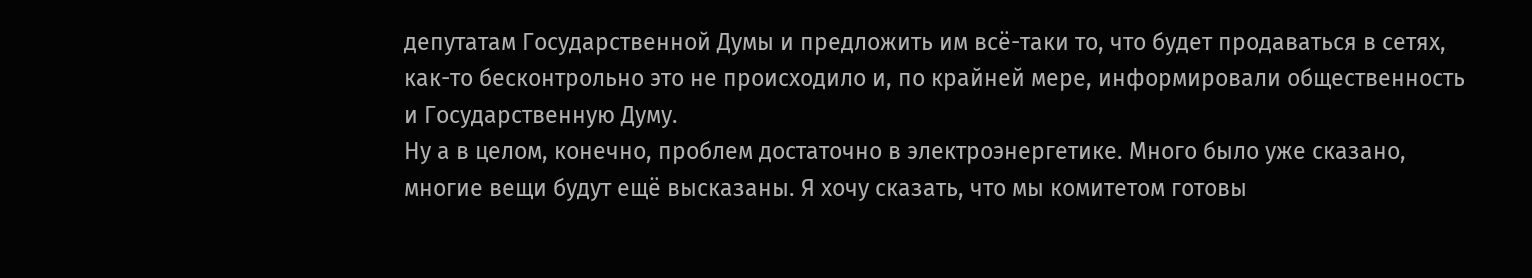депутатам Государственной Думы и предложить им всё-таки то, что будет продаваться в сетях, как-то бесконтрольно это не происходило и, по крайней мере, информировали общественность и Государственную Думу.
Ну а в целом, конечно, проблем достаточно в электроэнергетике. Много было уже сказано, многие вещи будут ещё высказаны. Я хочу сказать, что мы комитетом готовы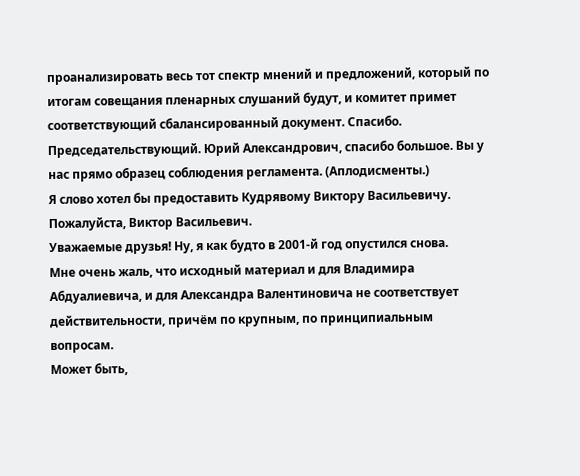проанализировать весь тот спектр мнений и предложений, который по итогам совещания пленарных слушаний будут, и комитет примет соответствующий сбалансированный документ. Спасибо.
Председательствующий. Юрий Александрович, спасибо большое. Вы у нас прямо образец соблюдения регламента. (Аплодисменты.)
Я слово хотел бы предоставить Кудрявому Виктору Васильевичу. Пожалуйста, Виктор Васильевич.
Уважаемые друзья! Ну, я как будто в 2001-й год опустился снова.
Мне очень жаль, что исходный материал и для Владимира Абдуалиевича, и для Александра Валентиновича не соответствует действительности, причём по крупным, по принципиальным вопросам.
Может быть,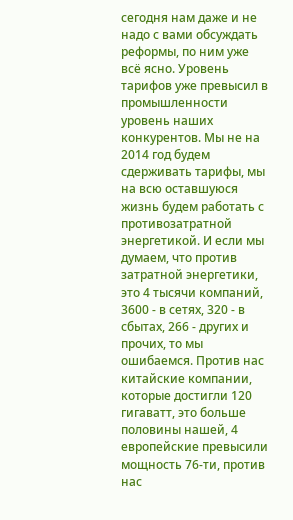сегодня нам даже и не надо с вами обсуждать реформы, по ним уже всё ясно. Уровень тарифов уже превысил в промышленности уровень наших конкурентов. Мы не на 2014 год будем сдерживать тарифы, мы на всю оставшуюся жизнь будем работать с противозатратной энергетикой. И если мы думаем, что против затратной энергетики, это 4 тысячи компаний, 3600 - в сетях, 320 - в сбытах, 266 - других и прочих, то мы ошибаемся. Против нас китайские компании, которые достигли 120 гигаватт, это больше половины нашей, 4 европейские превысили мощность 76-ти, против нас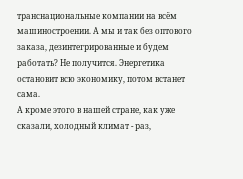транснациональные компании на всём машиностроении. А мы и так без оптового заказа, дезинтегрированные и будем работать? Не получится. Энергетика остановит всю экономику, потом встанет сама.
А кроме этого в нашей стране, как уже сказали, холодный климат - раз,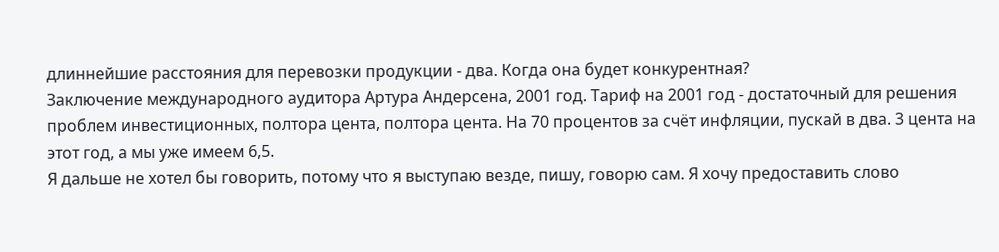длиннейшие расстояния для перевозки продукции - два. Когда она будет конкурентная?
Заключение международного аудитора Артура Андерсена, 2001 год. Тариф на 2001 год - достаточный для решения проблем инвестиционных, полтора цента, полтора цента. На 70 процентов за счёт инфляции, пускай в два. 3 цента на этот год, а мы уже имеем 6,5.
Я дальше не хотел бы говорить, потому что я выступаю везде, пишу, говорю сам. Я хочу предоставить слово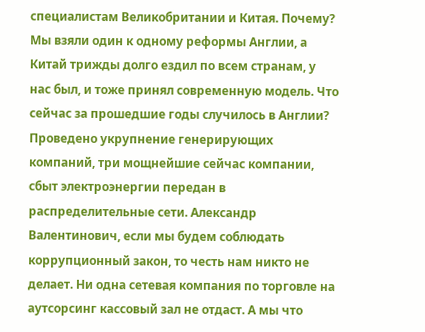специалистам Великобритании и Китая. Почему?
Мы взяли один к одному реформы Англии, а Китай трижды долго ездил по всем странам, у нас был, и тоже принял современную модель. Что сейчас за прошедшие годы случилось в Англии? Проведено укрупнение генерирующих компаний, три мощнейшие сейчас компании, сбыт электроэнергии передан в распределительные сети. Александр Валентинович, если мы будем соблюдать коррупционный закон, то честь нам никто не делает. Ни одна сетевая компания по торговле на аутсорсинг кассовый зал не отдаст. А мы что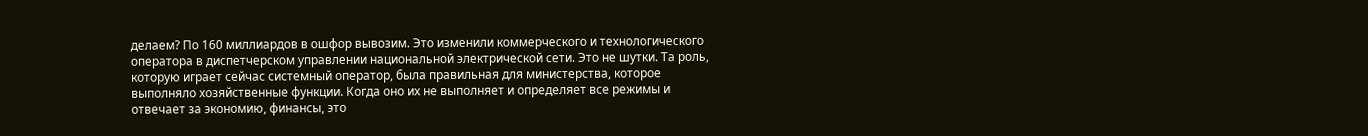делаем? По 160 миллиардов в ошфор вывозим. Это изменили коммерческого и технологического оператора в диспетчерском управлении национальной электрической сети. Это не шутки. Та роль, которую играет сейчас системный оператор, была правильная для министерства, которое выполняло хозяйственные функции. Когда оно их не выполняет и определяет все режимы и отвечает за экономию, финансы, это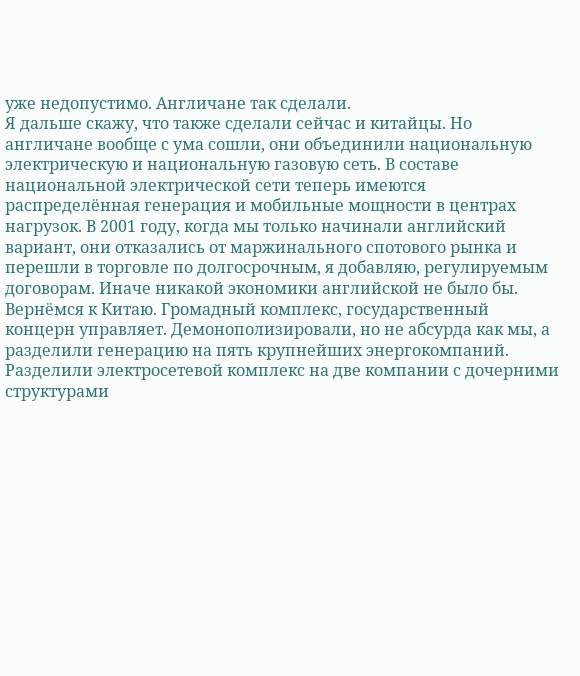уже недопустимо. Англичане так сделали.
Я дальше скажу, что также сделали сейчас и китайцы. Но англичане вообще с ума сошли, они объединили национальную электрическую и национальную газовую сеть. В составе национальной электрической сети теперь имеются распределённая генерация и мобильные мощности в центрах нагрузок. В 2001 году, когда мы только начинали английский вариант, они отказались от маржинального спотового рынка и перешли в торговле по долгосрочным, я добавляю, регулируемым договорам. Иначе никакой экономики английской не было бы. Вернёмся к Китаю. Громадный комплекс, государственный концерн управляет. Демонополизировали, но не абсурда как мы, а разделили генерацию на пять крупнейших энергокомпаний. Разделили электросетевой комплекс на две компании с дочерними структурами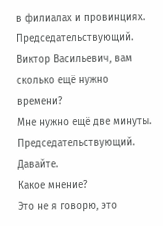в филиалах и провинциях.
Председательствующий. Виктор Васильевич, вам сколько ещё нужно времени?
Мне нужно ещё две минуты.
Председательствующий. Давайте.
Какое мнение?
Это не я говорю, это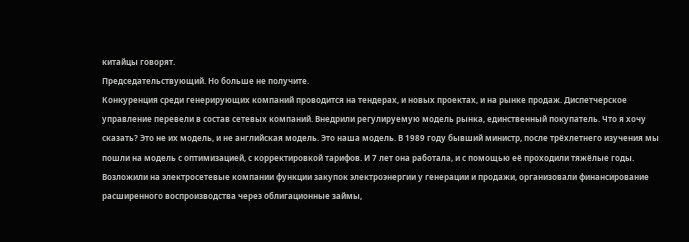китайцы говорят.
Председательствующий. Но больше не получите.
Конкуренция среди генерирующих компаний проводится на тендерах, и новых проектах, и на рынке продаж. Диспетчерское управление перевели в состав сетевых компаний. Внедрили регулируемую модель рынка, единственный покупатель. Что я хочу сказать? Это не их модель, и не английская модель. Это наша модель. В 1989 году бывший министр, после трёхлетнего изучения мы пошли на модель с оптимизацией, с корректировкой тарифов. И 7 лет она работала, и с помощью её проходили тяжёлые годы. Возложили на электросетевые компании функции закупок электроэнергии у генерации и продажи, организовали финансирование расширенного воспроизводства через облигационные займы,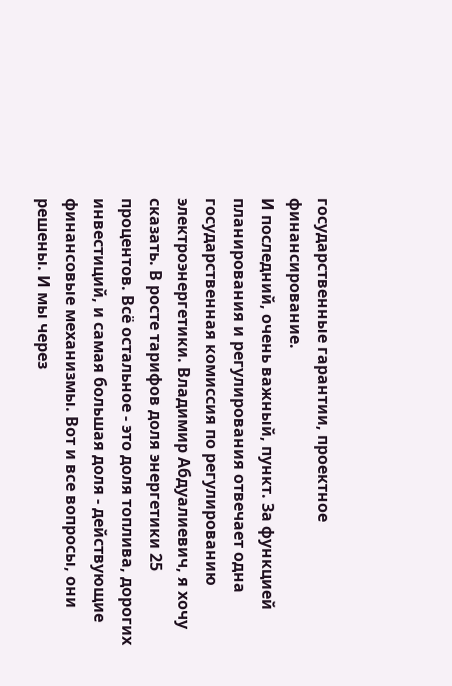государственные гарантии, проектное финансирование.
И последний, очень важный, пункт. За функцией планирования и регулирования отвечает одна государственная комиссия по регулированию электроэнергетики. Владимир Абдуалиевич, я хочу сказать. В росте тарифов доля энергетики 25 процентов. Всё остальное - это доля топлива, дорогих инвестиций, и самая большая доля - действующие финансовые механизмы. Вот и все вопросы, они решены. И мы через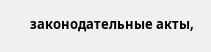законодательные акты,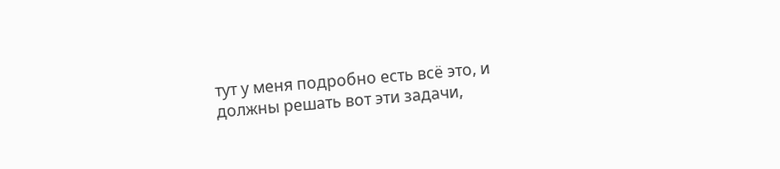тут у меня подробно есть всё это, и должны решать вот эти задачи,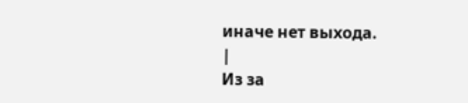иначе нет выхода.
|
Из за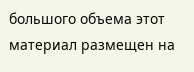большого объема этот материал размещен на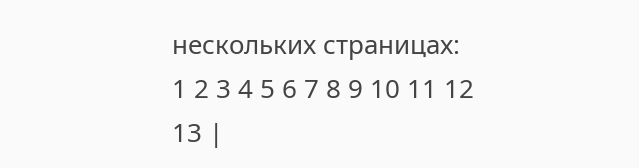нескольких страницах:
1 2 3 4 5 6 7 8 9 10 11 12 13 |